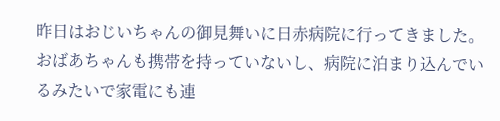昨日はおじいちゃんの御見舞いに日赤病院に行ってきました。
おばあちゃんも携帯を持っていないし、病院に泊まり込んでいるみたいで家電にも連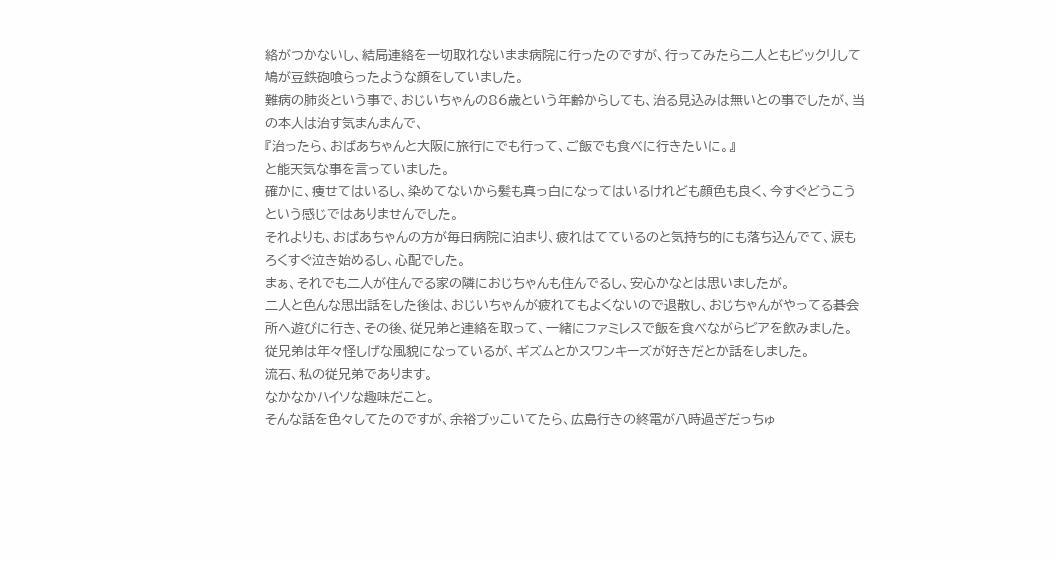絡がつかないし、結局連絡を一切取れないまま病院に行ったのですが、行ってみたら二人ともビックリして鳩が豆鉄砲喰らったような顔をしていました。
難病の肺炎という事で、おじいちゃんの86歳という年齢からしても、治る見込みは無いとの事でしたが、当の本人は治す気まんまんで、
『治ったら、おばあちゃんと大阪に旅行にでも行って、ご飯でも食べに行きたいに。』
と能天気な事を言っていました。
確かに、痩せてはいるし、染めてないから髪も真っ白になってはいるけれども顔色も良く、今すぐどうこうという感じではありませんでした。
それよりも、おばあちゃんの方が毎日病院に泊まり、疲れはてているのと気持ち的にも落ち込んでて、涙もろくすぐ泣き始めるし、心配でした。
まぁ、それでも二人が住んでる家の隣におじちゃんも住んでるし、安心かなとは思いましたが。
二人と色んな思出話をした後は、おじいちゃんが疲れてもよくないので退散し、おじちゃんがやってる碁会所へ遊びに行き、その後、従兄弟と連絡を取って、一緒にファミレスで飯を食べながらビアを飲みました。
従兄弟は年々怪しげな風貌になっているが、ギズムとかスワンキーズが好きだとか話をしました。
流石、私の従兄弟であります。
なかなかハイソな趣味だこと。
そんな話を色々してたのですが、余裕ブッこいてたら、広島行きの終電が八時過ぎだっちゅ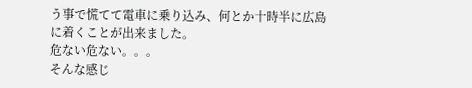う事で慌てて電車に乗り込み、何とか十時半に広島に着くことが出来ました。
危ない危ない。。。
そんな感じ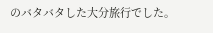のバタバタした大分旅行でした。